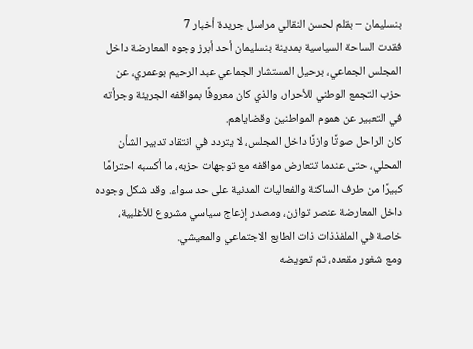بنسليمان – بقلم لحسن النقالي مراسل جريدة أخبار 7
فقدت الساحة السياسية بمدينة بنسليمان أحد أبرز وجوه المعارضة داخل المجلس الجماعي، برحيل المستشار الجماعي عبد الرحيم بوعمري، عن حزب التجمع الوطني للأحرار، والذي كان معروفًا بمواقفه الجريئة وجرأته في التعبير عن هموم المواطنين وقضاياهم.
كان الراحل صوتًا وازنًا داخل المجلس، لا يتردد في انتقاد تدبير الشأن المحلي، حتى عندما تتعارض مواقفه مع توجهات حزبه، ما أكسبه احترامًا كبيرًا من طرف الساكنة والفعاليات المدنية على حد سواء. وقد شكل وجوده داخل المعارضة عنصر توازن، ومصدر إزعاج سياسي مشروع للأغلبية، خاصة في الملفذذات ذات الطابع الاجتماعي والمعيشي.
ومع شغور مقعده، تم تعويضه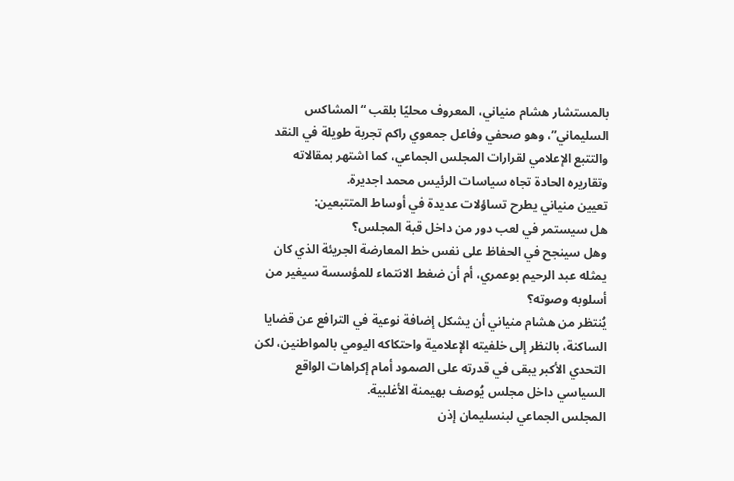بالمستشار هشام منياني، المعروف محليًا بلقب “المشاكس السليماني”، وهو صحفي وفاعل جمعوي راكم تجربة طويلة في النقد والتتبع الإعلامي لقرارات المجلس الجماعي، كما اشتهر بمقالاته وتقاريره الحادة تجاه سياسات الرئيس محمد اجديرة.
تعيين منياني يطرح تساؤلات عديدة في أوساط المتتبعين:
هل سيستمر في لعب دور من داخل قبة المجلس؟
وهل سينجح في الحفاظ على نفس خط المعارضة الجريئة الذي كان يمثله عبد الرحيم بوعمري، أم أن ضغط الانتماء للمؤسسة سيغير من أسلوبه وصوته؟
يُنتظر من هشام منياني أن يشكل إضافة نوعية في الترافع عن قضايا الساكنة، بالنظر إلى خلفيته الإعلامية واحتكاكه اليومي بالمواطنين، لكن التحدي الأكبر يبقى في قدرته على الصمود أمام إكراهات الواقع السياسي داخل مجلس يُوصف بهيمنة الأغلبية.
المجلس الجماعي لبنسليمان إذن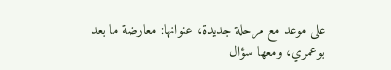على موعد مع مرحلة جديدة، عنوانها: معارضة ما بعد بوعمري، ومعها سؤال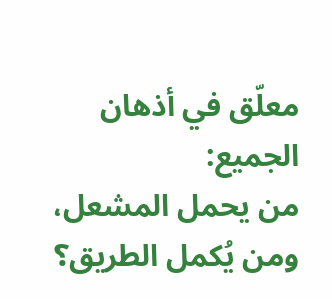معلّق في أذهان الجميع:
من يحمل المشعل، ومن يُكمل الطريق؟